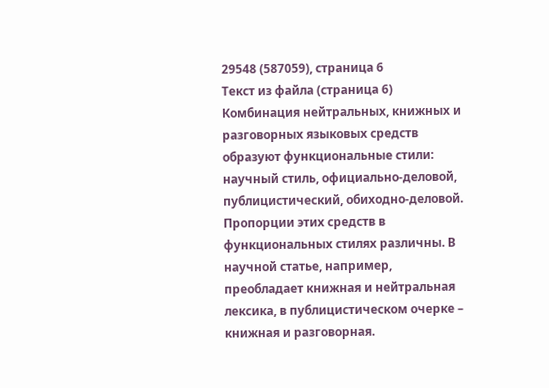29548 (587059), страница 6
Текст из файла (страница 6)
Комбинация нейтральных, книжных и разговорных языковых средств образуют функциональные стили: научный стиль, официально-деловой, публицистический, обиходно-деловой. Пропорции этих средств в функциональных стилях различны. В научной статье, например, преобладает книжная и нейтральная лексика, в публицистическом очерке – книжная и разговорная.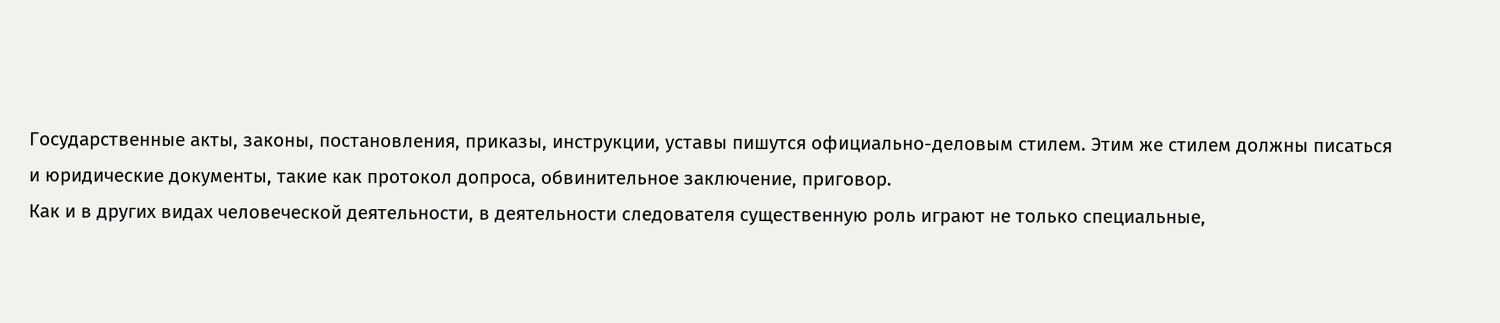Государственные акты, законы, постановления, приказы, инструкции, уставы пишутся официально-деловым стилем. Этим же стилем должны писаться и юридические документы, такие как протокол допроса, обвинительное заключение, приговор.
Как и в других видах человеческой деятельности, в деятельности следователя существенную роль играют не только специальные,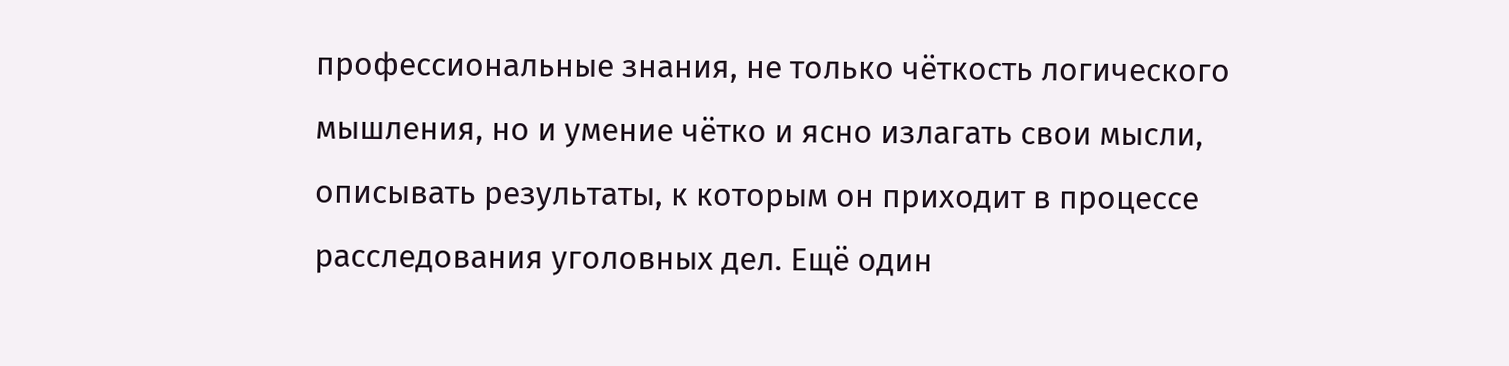профессиональные знания, не только чёткость логического мышления, но и умение чётко и ясно излагать свои мысли, описывать результаты, к которым он приходит в процессе расследования уголовных дел. Ещё один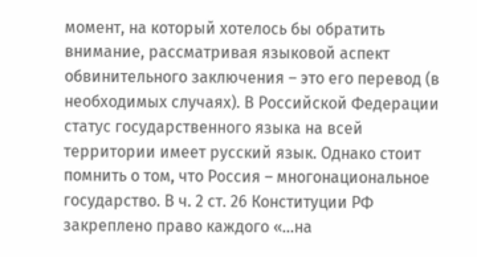момент, на который хотелось бы обратить внимание, рассматривая языковой аспект обвинительного заключения – это его перевод (в необходимых случаях). В Российской Федерации статус государственного языка на всей территории имеет русский язык. Однако стоит помнить о том, что Россия – многонациональное государство. В ч. 2 ст. 26 Конституции РФ закреплено право каждого «…на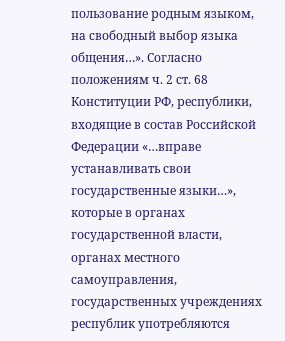пользование родным языком, на свободный выбор языка общения…». Согласно положениям ч. 2 ст. 68 Конституции РФ, республики, входящие в состав Российской Федерации «…вправе устанавливать свои государственные языки…», которые в органах государственной власти, органах местного самоуправления, государственных учреждениях республик употребляются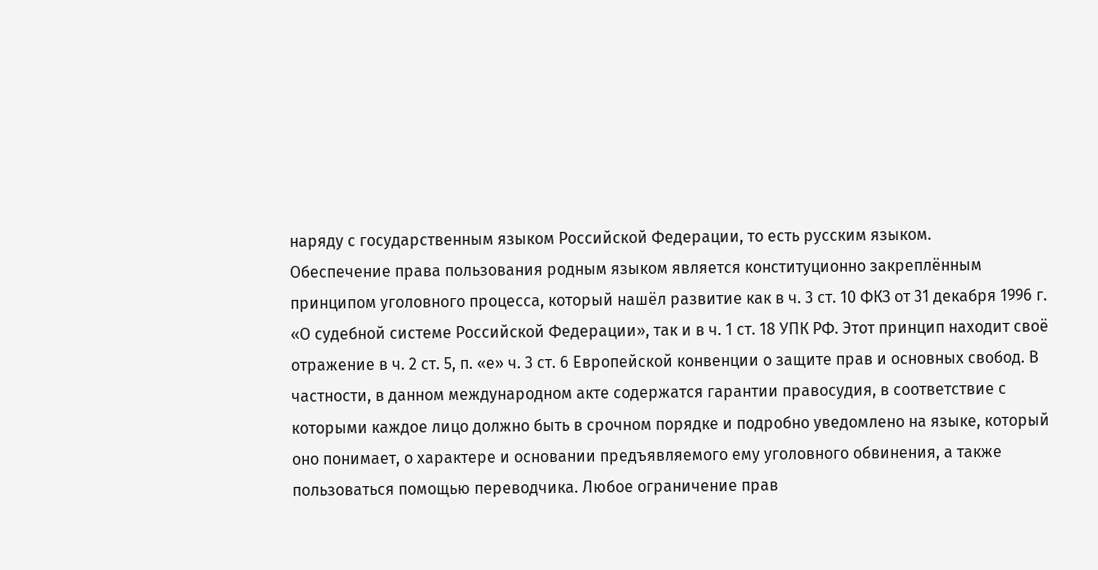наряду с государственным языком Российской Федерации, то есть русским языком.
Обеспечение права пользования родным языком является конституционно закреплённым принципом уголовного процесса, который нашёл развитие как в ч. 3 ст. 10 ФКЗ от 31 декабря 1996 г. «О судебной системе Российской Федерации», так и в ч. 1 ст. 18 УПК РФ. Этот принцип находит своё отражение в ч. 2 ст. 5, п. «е» ч. 3 ст. 6 Европейской конвенции о защите прав и основных свобод. В частности, в данном международном акте содержатся гарантии правосудия, в соответствие с которыми каждое лицо должно быть в срочном порядке и подробно уведомлено на языке, который оно понимает, о характере и основании предъявляемого ему уголовного обвинения, а также пользоваться помощью переводчика. Любое ограничение прав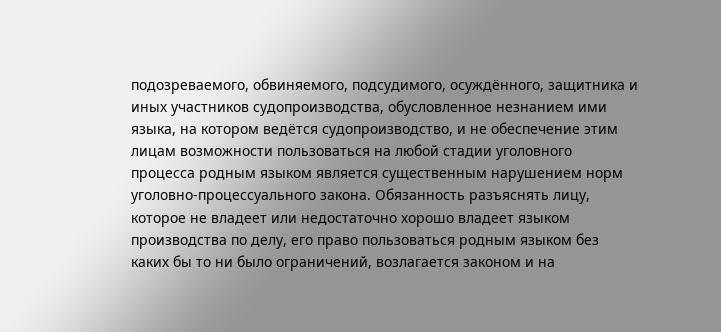подозреваемого, обвиняемого, подсудимого, осуждённого, защитника и иных участников судопроизводства, обусловленное незнанием ими языка, на котором ведётся судопроизводство, и не обеспечение этим лицам возможности пользоваться на любой стадии уголовного процесса родным языком является существенным нарушением норм уголовно-процессуального закона. Обязанность разъяснять лицу, которое не владеет или недостаточно хорошо владеет языком производства по делу, его право пользоваться родным языком без каких бы то ни было ограничений, возлагается законом и на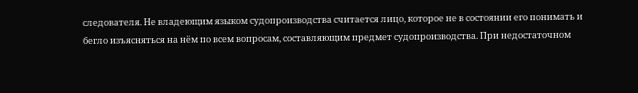следователя. Не владеющим языком судопроизводства считается лицо, которое не в состоянии его понимать и бегло изъясняться на нём по всем вопросам, составляющим предмет судопроизводства. При недостаточном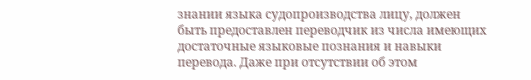знании языка судопроизводства лицу, должен быть предоставлен переводчик из числа имеющих достаточные языковые познания и навыки перевода. Даже при отсутствии об этом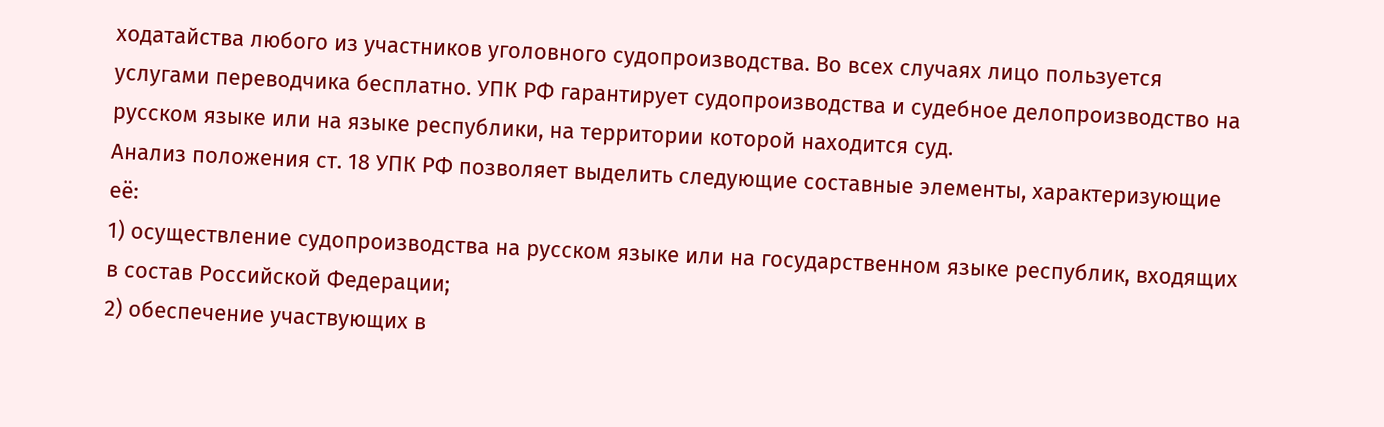ходатайства любого из участников уголовного судопроизводства. Во всех случаях лицо пользуется услугами переводчика бесплатно. УПК РФ гарантирует судопроизводства и судебное делопроизводство на русском языке или на языке республики, на территории которой находится суд.
Анализ положения ст. 18 УПК РФ позволяет выделить следующие составные элементы, характеризующие её:
1) осуществление судопроизводства на русском языке или на государственном языке республик, входящих в состав Российской Федерации;
2) обеспечение участвующих в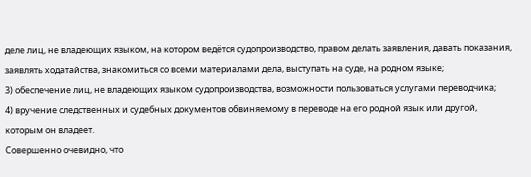деле лиц, не владеющих языком, на котором ведётся судопроизводство, правом делать заявления, давать показания, заявлять ходатайства, знакомиться со всеми материалами дела, выступать на суде, на родном языке;
3) обеспечение лиц, не владеющих языком судопроизводства, возможности пользоваться услугами переводчика;
4) вручение следственных и судебных документов обвиняемому в переводе на его родной язык или другой, которым он владеет.
Совершенно очевидно, что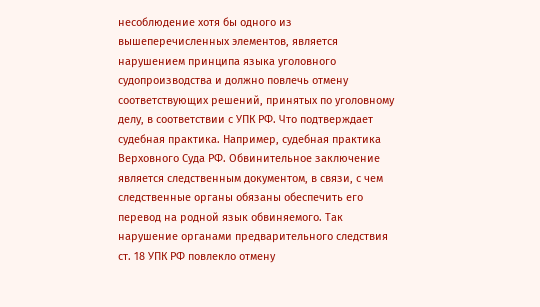несоблюдение хотя бы одного из вышеперечисленных элементов, является нарушением принципа языка уголовного судопроизводства и должно повлечь отмену соответствующих решений, принятых по уголовному делу, в соответствии с УПК РФ. Что подтверждает судебная практика. Например, судебная практика Верховного Суда РФ. Обвинительное заключение является следственным документом, в связи, с чем следственные органы обязаны обеспечить его перевод на родной язык обвиняемого. Так нарушение органами предварительного следствия ст. 18 УПК РФ повлекло отмену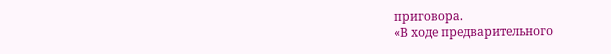приговора.
«В ходе предварительного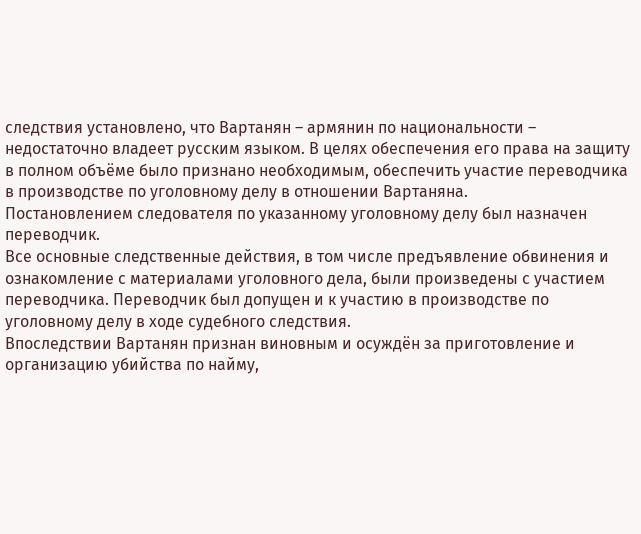следствия установлено, что Вартанян – армянин по национальности – недостаточно владеет русским языком. В целях обеспечения его права на защиту в полном объёме было признано необходимым, обеспечить участие переводчика в производстве по уголовному делу в отношении Вартаняна.
Постановлением следователя по указанному уголовному делу был назначен переводчик.
Все основные следственные действия, в том числе предъявление обвинения и ознакомление с материалами уголовного дела, были произведены с участием переводчика. Переводчик был допущен и к участию в производстве по уголовному делу в ходе судебного следствия.
Впоследствии Вартанян признан виновным и осуждён за приготовление и организацию убийства по найму,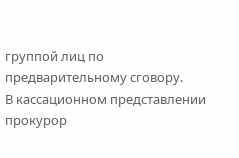группой лиц по предварительному сговору.
В кассационном представлении прокурор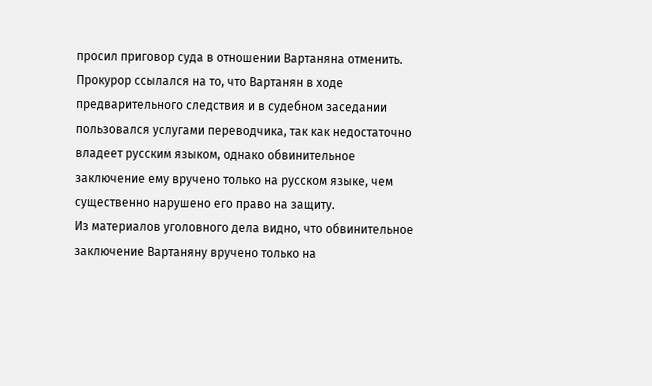просил приговор суда в отношении Вартаняна отменить. Прокурор ссылался на то, что Вартанян в ходе предварительного следствия и в судебном заседании пользовался услугами переводчика, так как недостаточно владеет русским языком, однако обвинительное заключение ему вручено только на русском языке, чем существенно нарушено его право на защиту.
Из материалов уголовного дела видно, что обвинительное заключение Вартаняну вручено только на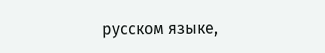русском языке,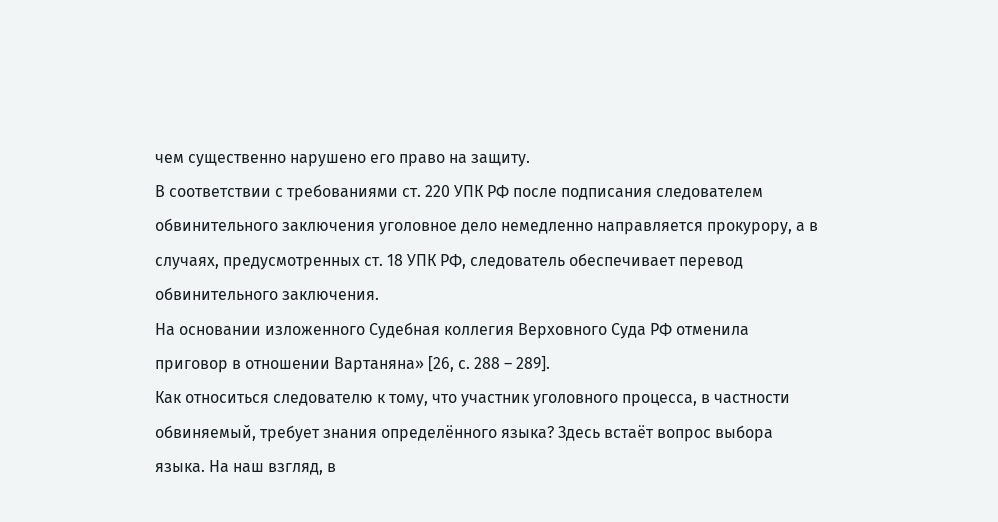чем существенно нарушено его право на защиту.
В соответствии с требованиями ст. 220 УПК РФ после подписания следователем обвинительного заключения уголовное дело немедленно направляется прокурору, а в случаях, предусмотренных ст. 18 УПК РФ, следователь обеспечивает перевод обвинительного заключения.
На основании изложенного Судебная коллегия Верховного Суда РФ отменила приговор в отношении Вартаняна» [26, с. 288 – 289].
Как относиться следователю к тому, что участник уголовного процесса, в частности обвиняемый, требует знания определённого языка? Здесь встаёт вопрос выбора языка. На наш взгляд, в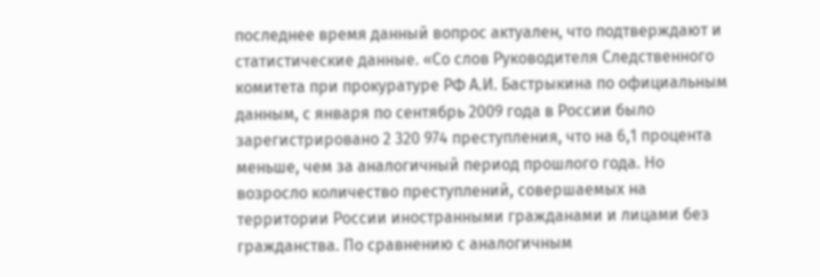последнее время данный вопрос актуален, что подтверждают и статистические данные. «Со слов Руководителя Следственного комитета при прокуратуре РФ А.И. Бастрыкина по официальным данным, с января по сентябрь 2009 года в России было зарегистрировано 2 320 974 преступления, что на 6,1 процента меньше, чем за аналогичный период прошлого года. Но возросло количество преступлений, совершаемых на территории России иностранными гражданами и лицами без гражданства. По сравнению с аналогичным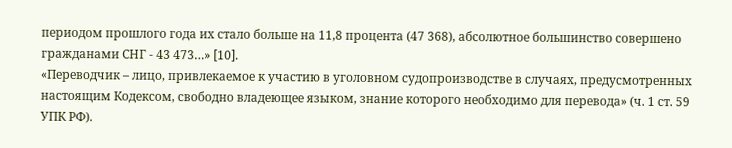периодом прошлого года их стало больше на 11,8 процента (47 368), абсолютное большинство совершено гражданами СНГ - 43 473…» [10].
«Переводчик – лицо, привлекаемое к участию в уголовном судопроизводстве в случаях, предусмотренных настоящим Кодексом, свободно владеющее языком, знание которого необходимо для перевода» (ч. 1 ст. 59 УПК РФ).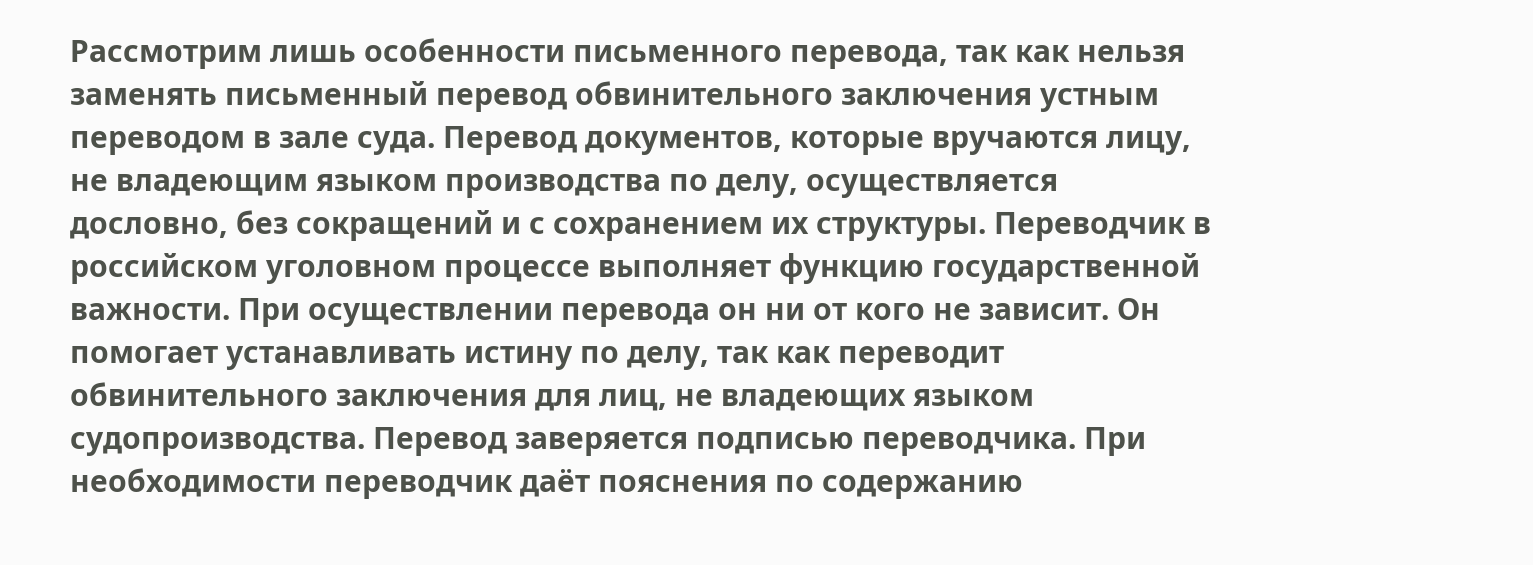Рассмотрим лишь особенности письменного перевода, так как нельзя заменять письменный перевод обвинительного заключения устным переводом в зале суда. Перевод документов, которые вручаются лицу, не владеющим языком производства по делу, осуществляется дословно, без сокращений и с сохранением их структуры. Переводчик в российском уголовном процессе выполняет функцию государственной важности. При осуществлении перевода он ни от кого не зависит. Он помогает устанавливать истину по делу, так как переводит обвинительного заключения для лиц, не владеющих языком судопроизводства. Перевод заверяется подписью переводчика. При необходимости переводчик даёт пояснения по содержанию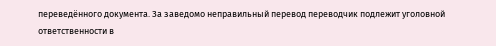переведённого документа. За заведомо неправильный перевод переводчик подлежит уголовной ответственности в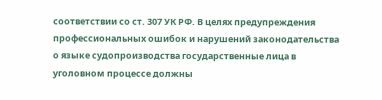соответствии со ст. 307 УК РФ. В целях предупреждения профессиональных ошибок и нарушений законодательства о языке судопроизводства государственные лица в уголовном процессе должны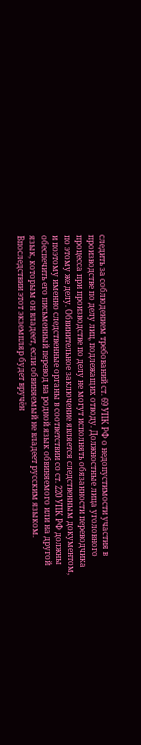следить за соблюдением требований ст. 69 УПК РФ о недопустимости участия в производстве по делу лиц, подлежащих отводу. Должностные лица уголовного процесса при производстве по делу не могут исполнять обязанности переводчика по этому же делу. Обвинительное заключение является следственным документом, и поэтому именно следственные органы в соответствии со ст. 220 УПК РФ должны обеспечить его письменный перевод на родной язык обвиняемого или на другой язык, которым он владеет, если обвиняемый не владеет русским языком. Впоследствии этот экземпляр будет вручён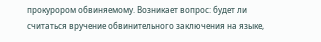прокурором обвиняемому. Возникает вопрос: будет ли считаться вручение обвинительного заключения на языке,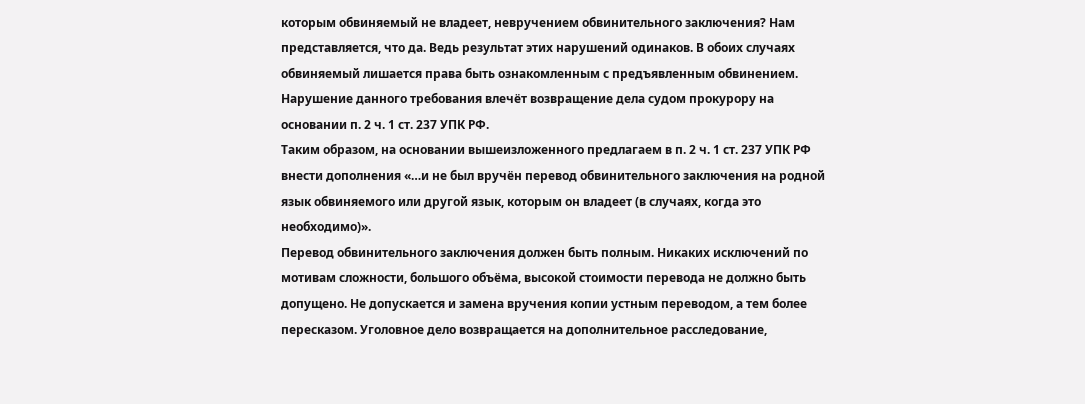которым обвиняемый не владеет, невручением обвинительного заключения? Нам представляется, что да. Ведь результат этих нарушений одинаков. В обоих случаях обвиняемый лишается права быть ознакомленным с предъявленным обвинением. Нарушение данного требования влечёт возвращение дела судом прокурору на основании п. 2 ч. 1 ст. 237 УПК РФ.
Таким образом, на основании вышеизложенного предлагаем в п. 2 ч. 1 ст. 237 УПК РФ внести дополнения «…и не был вручён перевод обвинительного заключения на родной язык обвиняемого или другой язык, которым он владеет (в случаях, когда это необходимо)».
Перевод обвинительного заключения должен быть полным. Никаких исключений по мотивам сложности, большого объёма, высокой стоимости перевода не должно быть допущено. Не допускается и замена вручения копии устным переводом, а тем более пересказом. Уголовное дело возвращается на дополнительное расследование,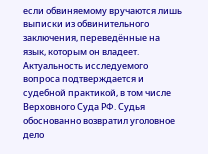если обвиняемому вручаются лишь выписки из обвинительного заключения, переведённые на язык, которым он владеет. Актуальность исследуемого вопроса подтверждается и судебной практикой, в том числе Верховного Суда РФ. Судья обоснованно возвратил уголовное дело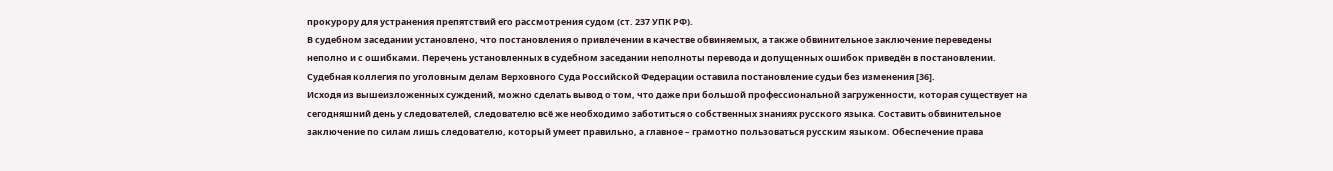прокурору для устранения препятствий его рассмотрения судом (ст. 237 УПК РФ).
В судебном заседании установлено, что постановления о привлечении в качестве обвиняемых, а также обвинительное заключение переведены неполно и с ошибками. Перечень установленных в судебном заседании неполноты перевода и допущенных ошибок приведён в постановлении.
Судебная коллегия по уголовным делам Верховного Суда Российской Федерации оставила постановление судьи без изменения [36].
Исходя из вышеизложенных суждений, можно сделать вывод о том, что даже при большой профессиональной загруженности, которая существует на сегодняшний день у следователей, следователю всё же необходимо заботиться о собственных знаниях русского языка. Составить обвинительное заключение по силам лишь следователю, который умеет правильно, а главное – грамотно пользоваться русским языком. Обеспечение права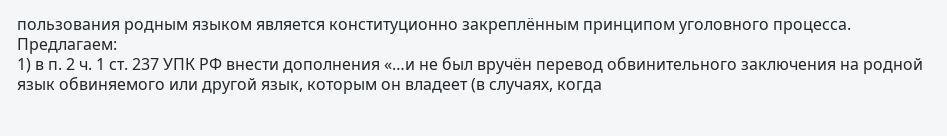пользования родным языком является конституционно закреплённым принципом уголовного процесса.
Предлагаем:
1) в п. 2 ч. 1 ст. 237 УПК РФ внести дополнения «…и не был вручён перевод обвинительного заключения на родной язык обвиняемого или другой язык, которым он владеет (в случаях, когда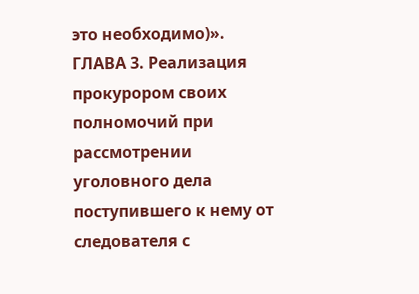это необходимо)».
ГЛАВА 3. Реализация прокурором своих полномочий при рассмотрении уголовного дела поступившего к нему от следователя с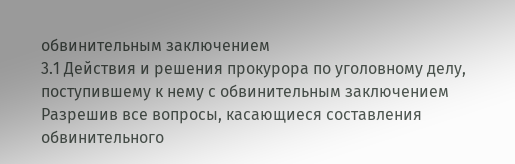обвинительным заключением
3.1 Действия и решения прокурора по уголовному делу, поступившему к нему с обвинительным заключением
Разрешив все вопросы, касающиеся составления обвинительного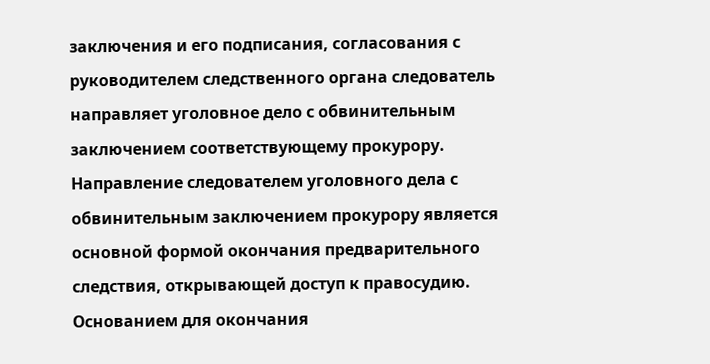заключения и его подписания, согласования с руководителем следственного органа следователь направляет уголовное дело с обвинительным заключением соответствующему прокурору. Направление следователем уголовного дела с обвинительным заключением прокурору является основной формой окончания предварительного следствия, открывающей доступ к правосудию. Основанием для окончания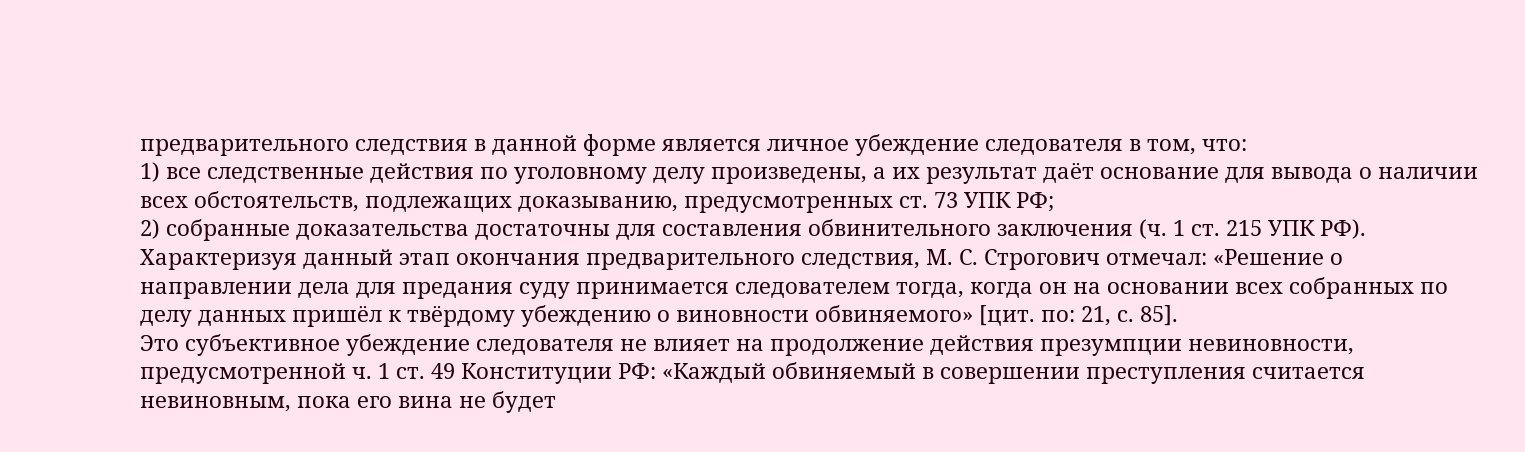предварительного следствия в данной форме является личное убеждение следователя в том, что:
1) все следственные действия по уголовному делу произведены, а их результат даёт основание для вывода о наличии всех обстоятельств, подлежащих доказыванию, предусмотренных ст. 73 УПК РФ;
2) собранные доказательства достаточны для составления обвинительного заключения (ч. 1 ст. 215 УПК РФ).
Характеризуя данный этап окончания предварительного следствия, М. С. Строгович отмечал: «Решение о направлении дела для предания суду принимается следователем тогда, когда он на основании всех собранных по делу данных пришёл к твёрдому убеждению о виновности обвиняемого» [цит. по: 21, с. 85].
Это субъективное убеждение следователя не влияет на продолжение действия презумпции невиновности, предусмотренной ч. 1 ст. 49 Конституции РФ: «Каждый обвиняемый в совершении преступления считается невиновным, пока его вина не будет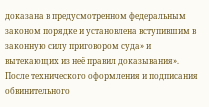доказана в предусмотренном федеральным законом порядке и установлена вступившим в законную силу приговором суда» и вытекающих из неё правил доказывания». После технического оформления и подписания обвинительного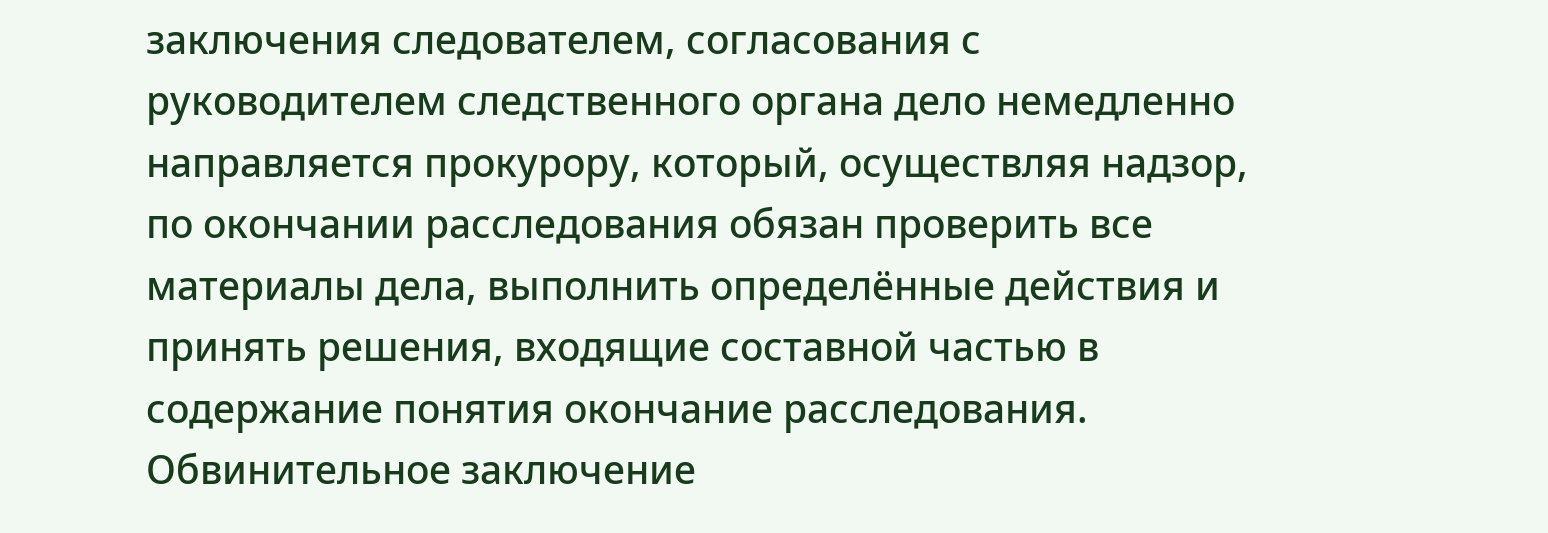заключения следователем, согласования с руководителем следственного органа дело немедленно направляется прокурору, который, осуществляя надзор, по окончании расследования обязан проверить все материалы дела, выполнить определённые действия и принять решения, входящие составной частью в содержание понятия окончание расследования. Обвинительное заключение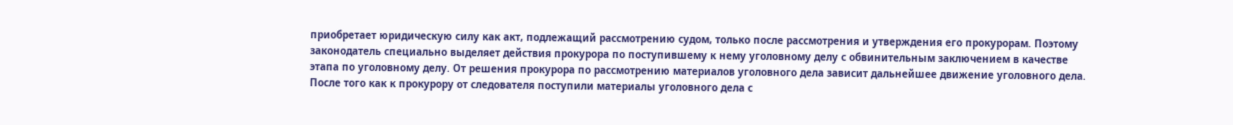приобретает юридическую силу как акт, подлежащий рассмотрению судом, только после рассмотрения и утверждения его прокурорам. Поэтому законодатель специально выделяет действия прокурора по поступившему к нему уголовному делу с обвинительным заключением в качестве этапа по уголовному делу. От решения прокурора по рассмотрению материалов уголовного дела зависит дальнейшее движение уголовного дела.
После того как к прокурору от следователя поступили материалы уголовного дела с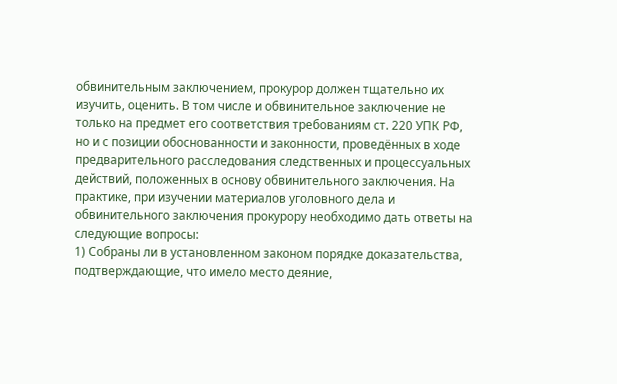обвинительным заключением, прокурор должен тщательно их изучить, оценить. В том числе и обвинительное заключение не только на предмет его соответствия требованиям ст. 220 УПК РФ, но и с позиции обоснованности и законности, проведённых в ходе предварительного расследования следственных и процессуальных действий, положенных в основу обвинительного заключения. На практике, при изучении материалов уголовного дела и обвинительного заключения прокурору необходимо дать ответы на следующие вопросы:
1) Собраны ли в установленном законом порядке доказательства, подтверждающие, что имело место деяние,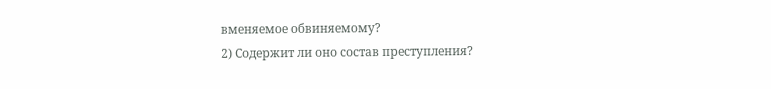вменяемое обвиняемому?
2) Содержит ли оно состав преступления?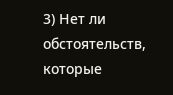3) Нет ли обстоятельств, которые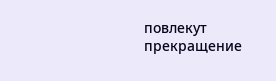повлекут прекращение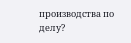производства по делу?